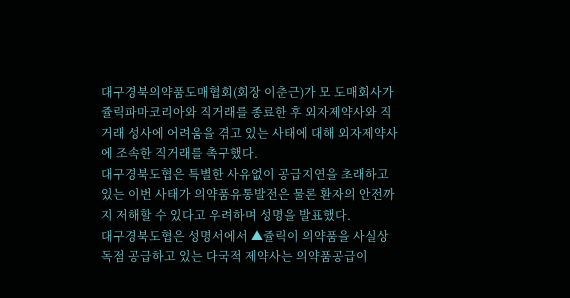대구경북의약품도매협회(회장 이춘근)가 모 도매회사가 쥴릭파마코리아와 직거래를 종료한 후 외자제약사와 직거래 성사에 어려움을 겪고 있는 사태에 대해 외자제약사에 조속한 직거래를 촉구했다.
대구경북도협은 특별한 사유없이 공급지연을 초래하고 있는 이번 사태가 의약품유통발전은 물론 환자의 안전까지 저해할 수 있다고 우려하며 성명을 발표했다.
대구경북도협은 성명서에서 ▲쥴릭이 의약품을 사실상 독점 공급하고 있는 다국적 제약사는 의약품공급이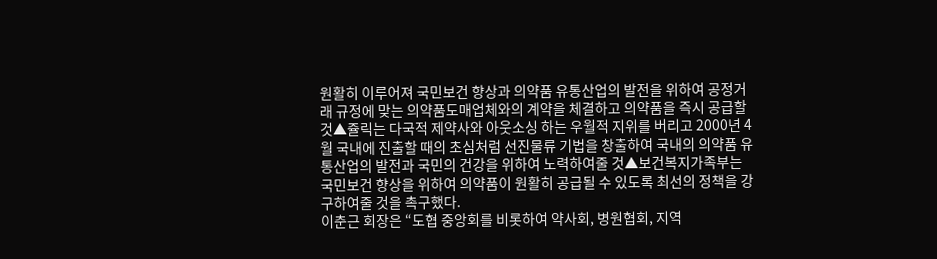원활히 이루어져 국민보건 향상과 의약품 유통산업의 발전을 위하여 공정거래 규정에 맞는 의약품도매업체와의 계약을 체결하고 의약품을 즉시 공급할 것▲쥴릭는 다국적 제약사와 아웃소싱 하는 우월적 지위를 버리고 2000년 4월 국내에 진출할 때의 초심처럼 선진물류 기법을 창출하여 국내의 의약품 유통산업의 발전과 국민의 건강을 위하여 노력하여줄 것▲보건복지가족부는 국민보건 향상을 위하여 의약품이 원활히 공급될 수 있도록 최선의 정책을 강구하여줄 것을 촉구했다.
이춘근 회장은 “도협 중앙회를 비롯하여 약사회, 병원협회, 지역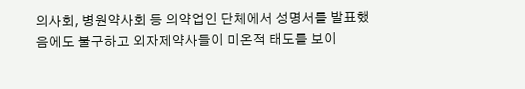의사회, 병원약사회 등 의약업인 단체에서 성명서를 발표했음에도 불구하고 외자제약사들이 미온적 태도를 보이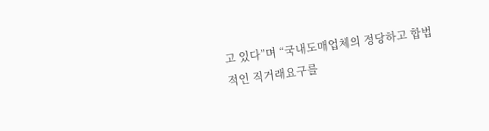고 있다”며 “국내도매업체의 정당하고 합법적인 직거래요구를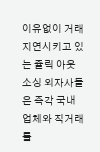이유없이 거래지연시키고 있는 쥴릭 아웃소싱 외자사들은 즉각 국내업체와 직거래를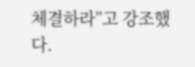체결하라”고 강조했다.